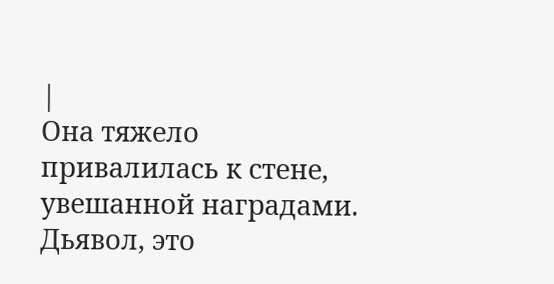|
Она тяжело привалилась к стене, увешанной наградами.
Дьявол, это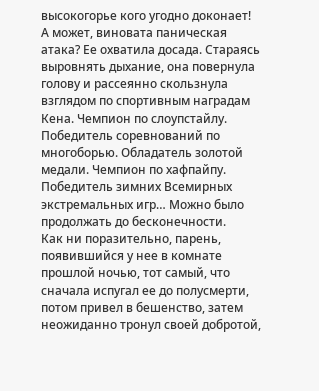высокогорье кого угодно доконает!
А может, виновата паническая атака? Ее охватила досада. Стараясь выровнять дыхание, она повернула голову и рассеянно скользнула взглядом по спортивным наградам Кена. Чемпион по слоупстайлу. Победитель соревнований по многоборью. Обладатель золотой медали. Чемпион по хафпайпу. Победитель зимних Всемирных экстремальных игр… Можно было продолжать до бесконечности.
Как ни поразительно, парень, появившийся у нее в комнате прошлой ночью, тот самый, что сначала испугал ее до полусмерти, потом привел в бешенство, затем неожиданно тронул своей добротой,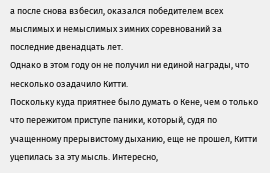а после снова взбесил, оказался победителем всех мыслимых и немыслимых зимних соревнований за последние двенадцать лет.
Однако в этом году он не получил ни единой награды, что несколько озадачило Китти.
Поскольку куда приятнее было думать о Кене, чем о только что пережитом приступе паники, который, судя по учащенному прерывистому дыханию, еще не прошел, Китти уцепилась за эту мысль. Интересно,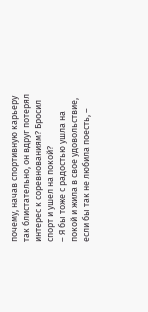почему, начав спортивную карьеру так блистательно, он вдруг потерял интерес к соревнованиям? Бросил спорт и ушел на покой?
– Я бы тоже с радостью ушла на покой и жила в свое удовольствие, если бы так не любила поесть, –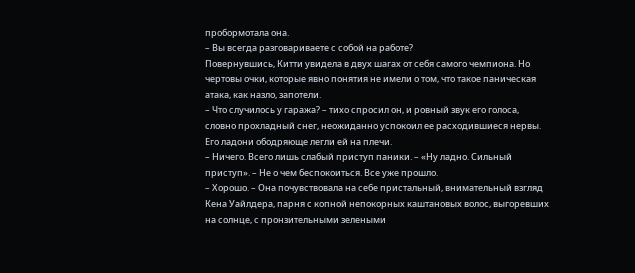пробормотала она.
– Вы всегда разговариваете с собой на работе?
Повернувшись, Китти увидела в двух шагах от себя самого чемпиона. Но чертовы очки, которые явно понятия не имели о том, что такое паническая атака, как назло, запотели.
– Что случилось у гаража? – тихо спросил он, и ровный звук его голоса, словно прохладный снег, неожиданно успокоил ее расходившиеся нервы. Его ладони ободряюще легли ей на плечи.
– Ничего. Всего лишь слабый приступ паники. – «Ну ладно. Сильный приступ». – Не о чем беспокоиться. Все уже прошло.
– Хорошо. – Она почувствовала на себе пристальный, внимательный взгляд Кена Уайлдера, парня с копной непокорных каштановых волос, выгоревших на солнце, с пронзительными зелеными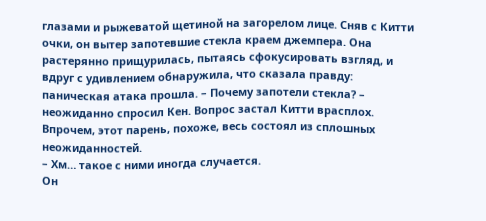глазами и рыжеватой щетиной на загорелом лице. Сняв с Китти очки, он вытер запотевшие стекла краем джемпера. Она растерянно прищурилась, пытаясь сфокусировать взгляд, и вдруг с удивлением обнаружила, что сказала правду: паническая атака прошла. – Почему запотели стекла? – неожиданно спросил Кен. Вопрос застал Китти врасплох.
Впрочем, этот парень, похоже, весь состоял из сплошных неожиданностей.
– Хм… такое с ними иногда случается.
Он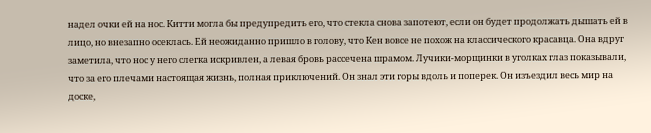надел очки ей на нос. Китти могла бы предупредить его, что стекла снова запотеют, если он будет продолжать дышать ей в лицо, но внезапно осеклась. Ей неожиданно пришло в голову, что Кен вовсе не похож на классического красавца. Она вдруг заметила, что нос у него слегка искривлен, а левая бровь рассечена шрамом. Лучики-морщинки в уголках глаз показывали, что за его плечами настоящая жизнь, полная приключений. Он знал эти горы вдоль и поперек. Он изъездил весь мир на доске,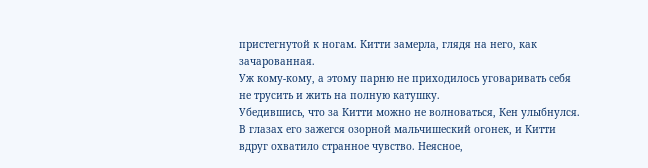пристегнутой к ногам. Китти замерла, глядя на него, как зачарованная.
Уж кому-кому, а этому парню не приходилось уговаривать себя не трусить и жить на полную катушку.
Убедившись, что за Китти можно не волноваться, Кен улыбнулся. В глазах его зажегся озорной мальчишеский огонек, и Китти вдруг охватило странное чувство. Неясное,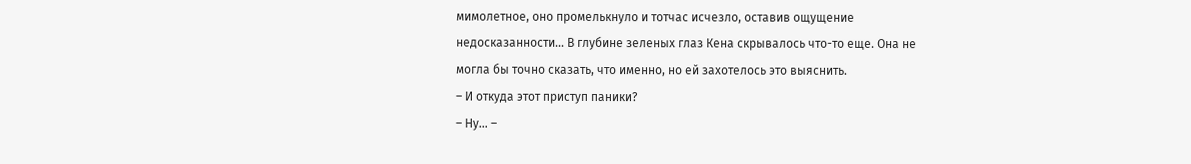мимолетное, оно промелькнуло и тотчас исчезло, оставив ощущение недосказанности… В глубине зеленых глаз Кена скрывалось что-то еще. Она не могла бы точно сказать, что именно, но ей захотелось это выяснить.
– И откуда этот приступ паники?
– Ну… –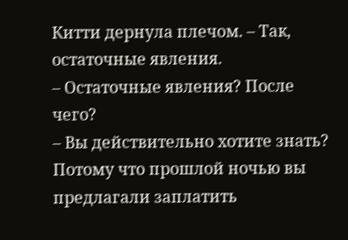Китти дернула плечом. – Так, остаточные явления.
– Остаточные явления? После чего?
– Вы действительно хотите знать? Потому что прошлой ночью вы предлагали заплатить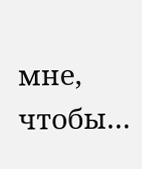мне, чтобы…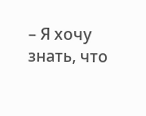– Я хочу знать, что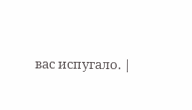вас испугало. |